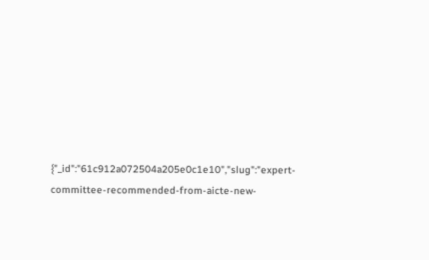{"_id":"61c912a072504a205e0c1e10","slug":"expert-committee-recommended-from-aicte-new-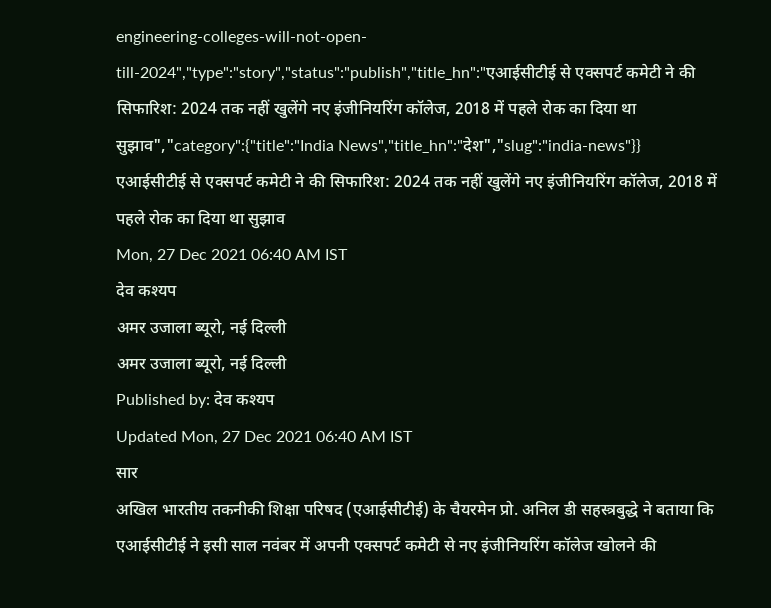engineering-colleges-will-not-open-till-2024","type":"story","status":"publish","title_hn":"एआईसीटीई से एक्सपर्ट कमेटी ने की सिफारिश: 2024 तक नहीं खुलेंगे नए इंजीनियरिंग कॉलेज, 2018 में पहले रोक का दिया था सुझाव","category":{"title":"India News","title_hn":"देश","slug":"india-news"}}
एआईसीटीई से एक्सपर्ट कमेटी ने की सिफारिश: 2024 तक नहीं खुलेंगे नए इंजीनियरिंग कॉलेज, 2018 में पहले रोक का दिया था सुझाव
Mon, 27 Dec 2021 06:40 AM IST
देव कश्यप
अमर उजाला ब्यूरो, नई दिल्ली
अमर उजाला ब्यूरो, नई दिल्ली
Published by: देव कश्यप
Updated Mon, 27 Dec 2021 06:40 AM IST
सार
अखिल भारतीय तकनीकी शिक्षा परिषद (एआईसीटीई) के चैयरमेन प्रो. अनिल डी सहस्त्रबुद्धे ने बताया कि एआईसीटीई ने इसी साल नवंबर में अपनी एक्सपर्ट कमेटी से नए इंजीनियरिंग कॉलेज खोलने की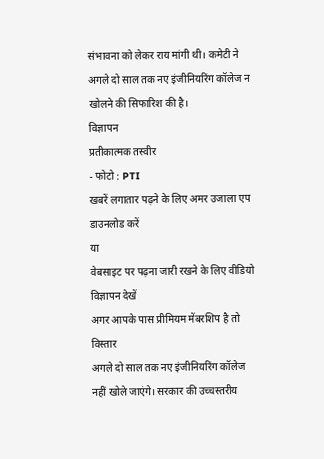संभावना को लेकर राय मांगी थी। कमेटी ने अगले दो साल तक नए इंजीनियरिंग कॉलेज न खोलने की सिफारिश की है।
विज्ञापन
प्रतीकात्मक तस्वीर
- फोटो : PTI
खबरें लगातार पढ़ने के लिए अमर उजाला एप डाउनलोड करें
या
वेबसाइट पर पढ़ना जारी रखने के लिए वीडियो विज्ञापन देखें
अगर आपके पास प्रीमियम मेंबरशिप है तो
विस्तार
अगले दो साल तक नए इंजीनियरिंग कॉलेज नहीं खोले जाएंगे। सरकार की उच्चस्तरीय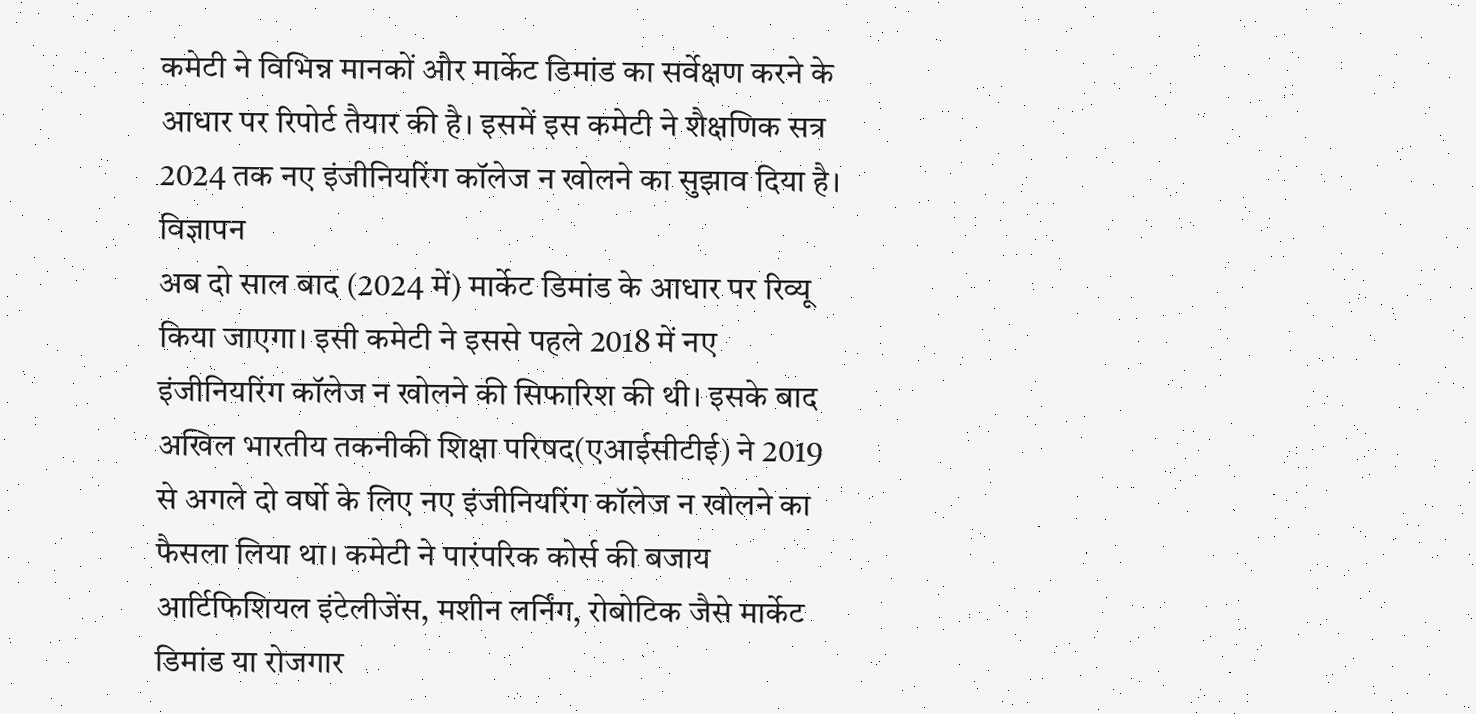कमेटी ने विभिन्न मानकों और मार्केट डिमांड का सर्वेक्षण करने के आधार पर रिपोर्ट तैयार की है। इसमें इस कमेटी ने शैक्षणिक सत्र 2024 तक नए इंजीनियरिंग कॉलेज न खोलने का सुझाव दिया है।
विज्ञापन
अब दो साल बाद (2024 में) मार्केट डिमांड के आधार पर रिव्यू किया जाएगा। इसी कमेटी ने इससे पहले 2018 में नए इंजीनियरिंग कॉलेज न खोलने की सिफारिश की थी। इसके बाद अखिल भारतीय तकनीकी शिक्षा परिषद(एआईसीटीई) ने 2019 से अगले दो वर्षो के लिए नए इंजीनियरिंग कॉलेज न खोलने का फैसला लिया था। कमेटी ने पारंपरिक कोर्स की बजाय आर्टिफिशियल इंटेलीजेंस, मशीन लर्निंग, रोबोटिक जैसे मार्केट डिमांड या रोजगार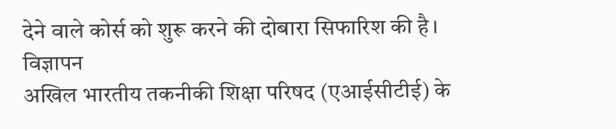देने वाले कोर्स को शुरू करने की दोबारा सिफारिश की है।
विज्ञापन
अखिल भारतीय तकनीकी शिक्षा परिषद (एआईसीटीई) के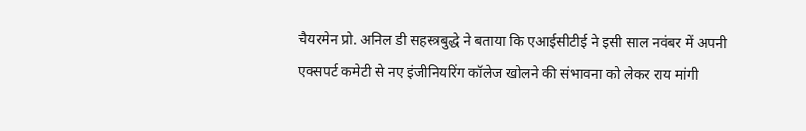चैयरमेन प्रो. अनिल डी सहस्त्रबुद्धे ने बताया कि एआईसीटीई ने इसी साल नवंबर में अपनी एक्सपर्ट कमेटी से नए इंजीनियरिंग कॉलेज खोलने की संभावना को लेकर राय मांगी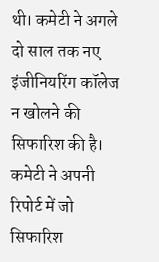थी। कमेटी ने अगले दो साल तक नए इंजीनियरिंग कॉलेज न खोलने की सिफारिश की है। कमेटी ने अपनी रिपोर्ट में जो सिफारिश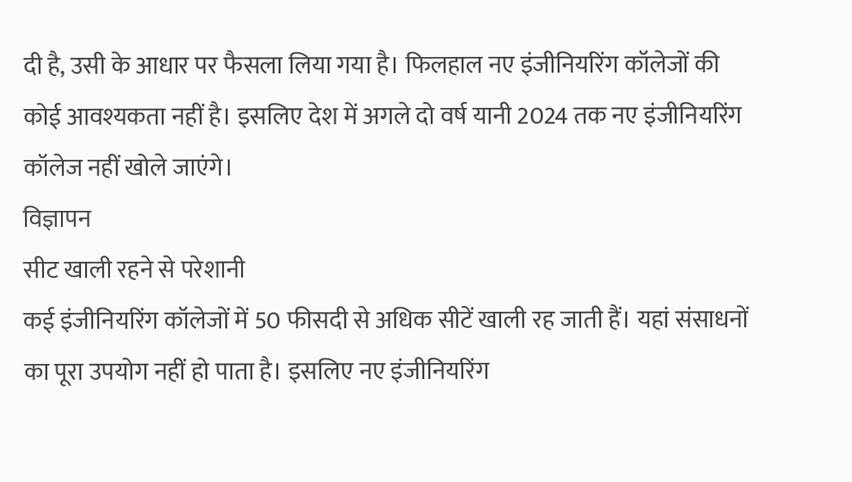दी है, उसी के आधार पर फैसला लिया गया है। फिलहाल नए इंजीनियरिंग कॉलेजों की कोई आवश्यकता नहीं है। इसलिए देश में अगले दो वर्ष यानी 2024 तक नए इंजीनियरिंग कॉलेज नहीं खोले जाएंगे।
विज्ञापन
सीट खाली रहने से परेशानी
कई इंजीनियरिंग कॉलेजों में 50 फीसदी से अधिक सीटें खाली रह जाती हैं। यहां संसाधनों का पूरा उपयोग नहीं हो पाता है। इसलिए नए इंजीनियरिंग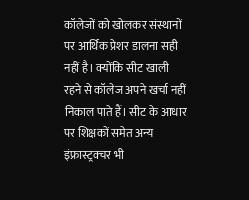कॉलेजों को खोलकर संस्थानों पर आर्थिक प्रेशर डालना सही नहीं है। क्योंकि सीट खाली रहने से कॉलेज अपने खर्चा नहीं निकाल पाते हैं। सीट के आधार पर शिक्षकों समेत अन्य इंफ्रास्ट्रक्चर भी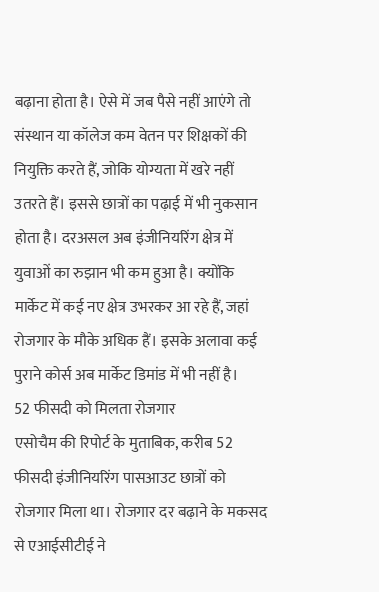बढ़ाना होता है। ऐसे में जब पैसे नहीं आएंगे तो संस्थान या कॉलेज कम वेतन पर शिक्षकों की नियुक्ति करते हैं, जोकि योग्यता में खरे नहीं उतरते हैं। इससे छात्रों का पढ़ाई में भी नुकसान होता है। दरअसल अब इंजीनियरिंग क्षेत्र में युवाओं का रुझान भी कम हुआ है। क्योंकि मार्केट में कई नए क्षेत्र उभरकर आ रहे हैं, जहां रोजगार के मौके अधिक हैं। इसके अलावा कई पुराने कोर्स अब मार्केट डिमांड में भी नहीं है।
52 फीसदी को मिलता रोजगार
एसोचैम की रिपोर्ट के मुताबिक, करीब 52 फीसदी इंजीनियरिंग पासआउट छात्रों को रोजगार मिला था। रोजगार दर बढ़ाने के मकसद से एआईसीटीई ने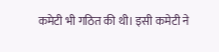कमेटी भी गठित की थी। इसी कमेटी ने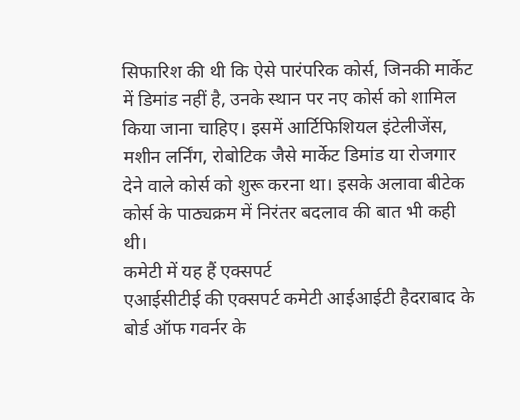सिफारिश की थी कि ऐसे पारंपरिक कोर्स, जिनकी मार्केट में डिमांड नहीं है, उनके स्थान पर नए कोर्स को शामिल किया जाना चाहिए। इसमें आर्टिफिशियल इंटेलीजेंस, मशीन लर्निंग, रोबोटिक जैसे मार्केट डिमांड या रोजगार देने वाले कोर्स को शुरू करना था। इसके अलावा बीटेक कोर्स के पाठ्यक्रम में निरंतर बदलाव की बात भी कही थी।
कमेटी में यह हैं एक्सपर्ट
एआईसीटीई की एक्सपर्ट कमेटी आईआईटी हैदराबाद के बोर्ड ऑफ गवर्नर के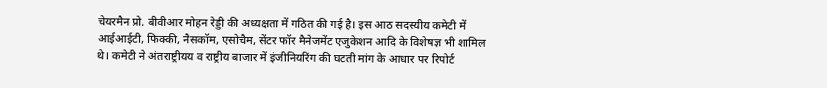चेयरमैन प्रो. बीवीआर मोहन रेड्डी की अध्यक्षता में गठित की गई है। इस आठ सदस्यीय कमेटी में आईआईटी, फिक्की, नैसकॉम, एसोचैम, सेंटर फॉर मैनेजमेंट एजुकेशन आदि के विशेषज्ञ भी शामिल थे। कमेटी ने अंतराष्ट्रीयय व राष्ट्रीय बाजार में इंजीनियरिंग की घटती मांग के आधार पर रिपोर्ट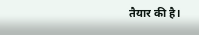तैयार की है।